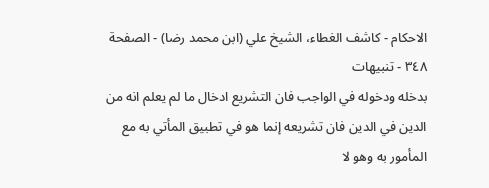الاحكام - كاشف الغطاء، الشيخ علي (ابن محمد رضا) - الصفحة ٣٤٨ - تنبيهات
بدخله ودخوله في الواجب فان التشريع ادخال ما لم يعلم انه من الدين في الدين فان تشريعه إنما هو في تطبيق المأتي به مع المأمور به وهو لا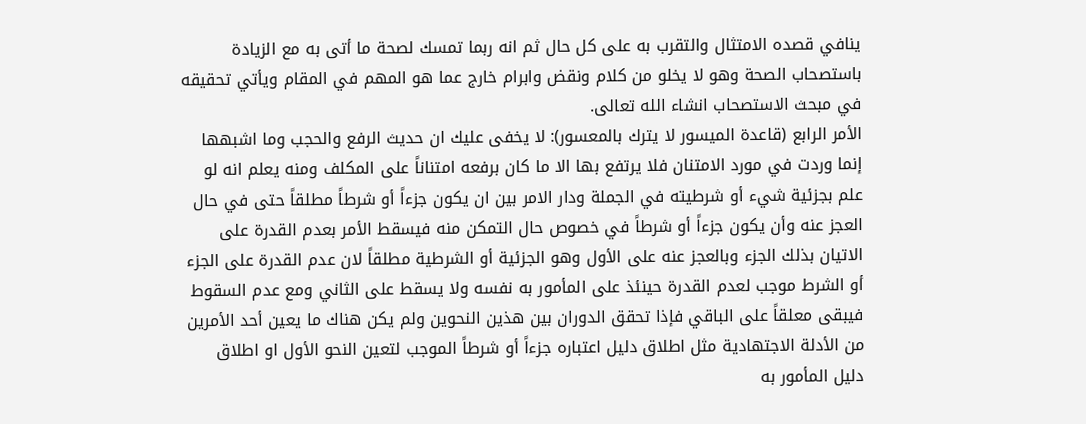ينافي قصده الامتثال والتقرب به على كل حال ثم انه ربما تمسك لصحة ما أتى به مع الزيادة باستصحاب الصحة وهو لا يخلو من كلام ونقض وابرام خارج عما هو المهم في المقام ويأتي تحقيقه في مبحث الاستصحاب انشاء الله تعالى.
الأمر الرابع (قاعدة الميسور لا يترك بالمعسور): لا يخفى عليك ان حديث الرفع والحجب وما اشبهها إنما وردت في مورد الامتنان فلا يرتفع بها الا ما كان برفعه امتناناً على المكلف ومنه يعلم انه لو علم بجزئية شيء أو شرطيته في الجملة ودار الامر بين ان يكون جزءاً أو شرطاً مطلقاً حتى في حال العجز عنه وأن يكون جزءاً أو شرطاً في خصوص حال التمكن منه فيسقط الأمر بعدم القدرة على الاتيان بذلك الجزء وبالعجز عنه على الأول وهو الجزئية أو الشرطية مطلقاً لان عدم القدرة على الجزء أو الشرط موجب لعدم القدرة حينئذ على المأمور به نفسه ولا يسقط على الثاني ومع عدم السقوط فيبقى معلقاً على الباقي فإذا تحقق الدوران بين هذين النحوين ولم يكن هناك ما يعين أحد الأمرين من الأدلة الاجتهادية مثل اطلاق دليل اعتباره جزءاً أو شرطاً الموجب لتعين النحو الأول او اطلاق دليل المأمور به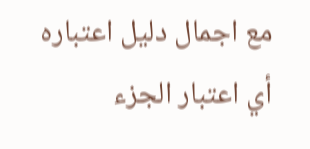مع اجمال دليل اعتباره أي اعتبار الجزء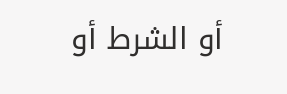أو الشرط أو